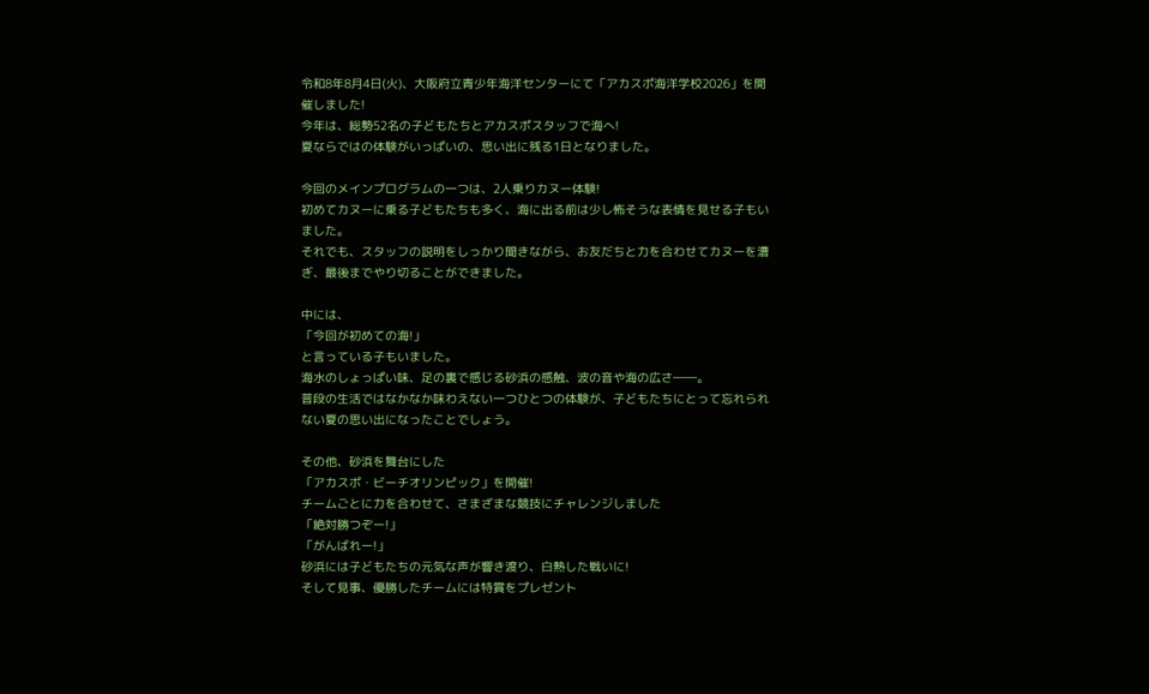令和8年8月4日(火)、大阪府立青少年海洋センターにて「アカスポ海洋学校2026」を開催しました!
今年は、総勢52名の子どもたちとアカスポスタッフで海へ!
夏ならではの体験がいっぱいの、思い出に残る1日となりました。

今回のメインプログラムの一つは、2人乗りカヌー体験!
初めてカヌーに乗る子どもたちも多く、海に出る前は少し怖そうな表情を見せる子もいました。
それでも、スタッフの説明をしっかり聞きながら、お友だちと力を合わせてカヌーを漕ぎ、最後までやり切ることができました。

中には、
「今回が初めての海!」
と言っている子もいました。
海水のしょっぱい味、足の裏で感じる砂浜の感触、波の音や海の広さ――。
普段の生活ではなかなか味わえない一つひとつの体験が、子どもたちにとって忘れられない夏の思い出になったことでしょう。

その他、砂浜を舞台にした
「アカスポ・ビーチオリンピック」を開催!
チームごとに力を合わせて、さまざまな競技にチャレンジしました
「絶対勝つぞー!」
「がんばれー!」
砂浜には子どもたちの元気な声が響き渡り、白熱した戦いに!
そして見事、優勝したチームには特賞をプレゼント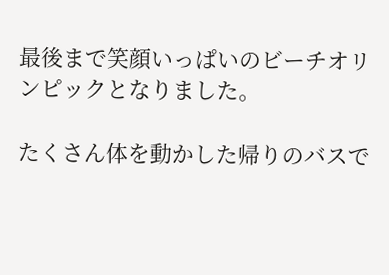最後まで笑顔いっぱいのビーチオリンピックとなりました。

たくさん体を動かした帰りのバスで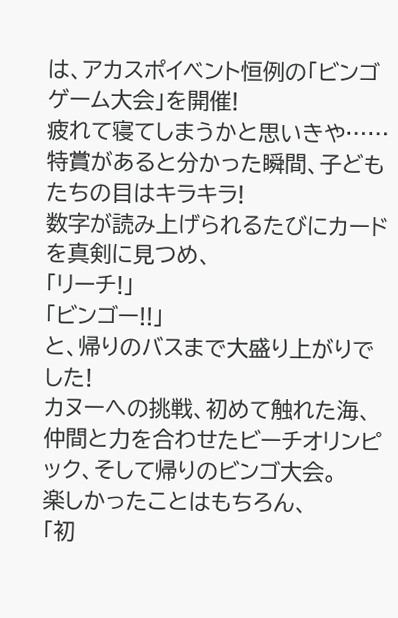は、アカスポイベント恒例の「ビンゴゲーム大会」を開催!
疲れて寝てしまうかと思いきや……
特賞があると分かった瞬間、子どもたちの目はキラキラ!
数字が読み上げられるたびにカードを真剣に見つめ、
「リーチ!」
「ビンゴー!!」
と、帰りのバスまで大盛り上がりでした!
カヌーへの挑戦、初めて触れた海、仲間と力を合わせたビーチオリンピック、そして帰りのビンゴ大会。
楽しかったことはもちろん、
「初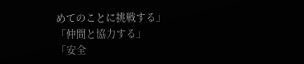めてのことに挑戦する」
「仲間と協力する」
「安全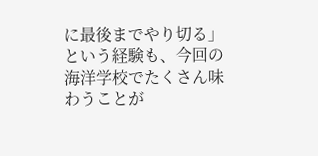に最後までやり切る」
という経験も、今回の海洋学校でたくさん味わうことが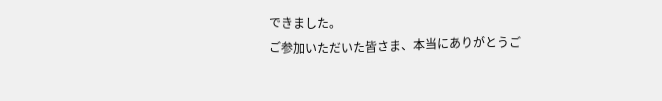できました。
ご参加いただいた皆さま、本当にありがとうご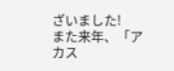ざいました!
また来年、「アカス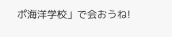ポ海洋学校」で会おうね!